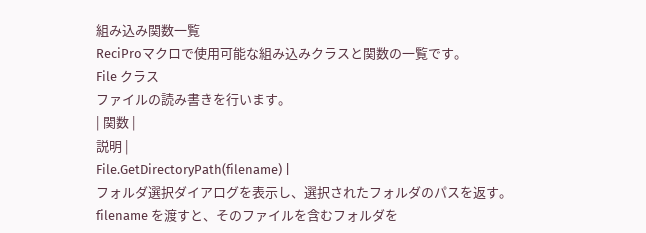組み込み関数一覧
ReciProマクロで使用可能な組み込みクラスと関数の一覧です。
File クラス
ファイルの読み書きを行います。
| 関数 |
説明 |
File.GetDirectoryPath(filename) |
フォルダ選択ダイアログを表示し、選択されたフォルダのパスを返す。filename を渡すと、そのファイルを含むフォルダを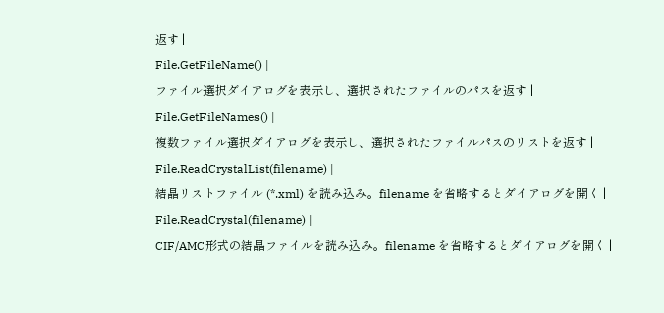返す |
File.GetFileName() |
ファイル選択ダイアログを表示し、選択されたファイルのパスを返す |
File.GetFileNames() |
複数ファイル選択ダイアログを表示し、選択されたファイルパスのリストを返す |
File.ReadCrystalList(filename) |
結晶リストファイル (*.xml) を読み込み。filename を省略するとダイアログを開く |
File.ReadCrystal(filename) |
CIF/AMC形式の結晶ファイルを読み込み。filename を省略するとダイアログを開く |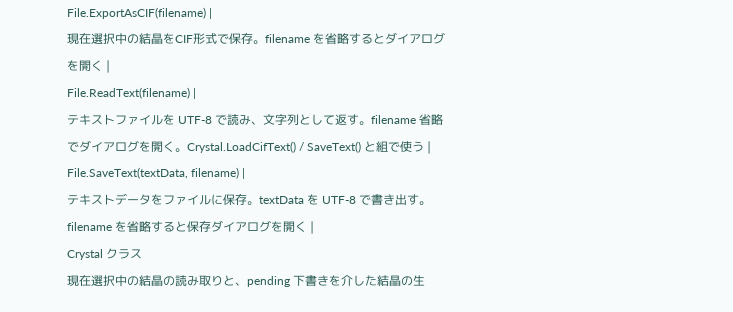File.ExportAsCIF(filename) |
現在選択中の結晶をCIF形式で保存。filename を省略するとダイアログを開く |
File.ReadText(filename) |
テキストファイルを UTF-8 で読み、文字列として返す。filename 省略でダイアログを開く。Crystal.LoadCifText() / SaveText() と組で使う |
File.SaveText(textData, filename) |
テキストデータをファイルに保存。textData を UTF-8 で書き出す。filename を省略すると保存ダイアログを開く |
Crystal クラス
現在選択中の結晶の読み取りと、pending 下書きを介した結晶の生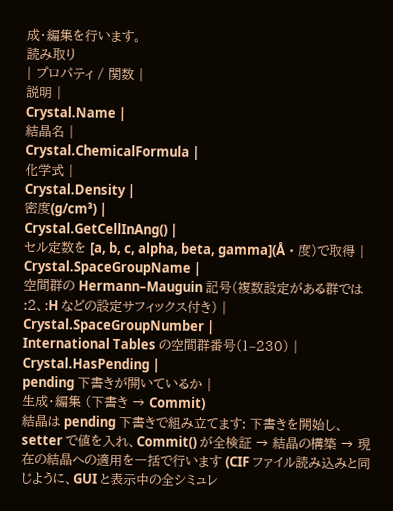成・編集を行います。
読み取り
| プロパティ / 関数 |
説明 |
Crystal.Name |
結晶名 |
Crystal.ChemicalFormula |
化学式 |
Crystal.Density |
密度(g/cm³) |
Crystal.GetCellInAng() |
セル定数を [a, b, c, alpha, beta, gamma](Å・度)で取得 |
Crystal.SpaceGroupName |
空間群の Hermann–Mauguin 記号(複数設定がある群では :2、:H などの設定サフィックス付き) |
Crystal.SpaceGroupNumber |
International Tables の空間群番号(1–230) |
Crystal.HasPending |
pending 下書きが開いているか |
生成・編集 (下書き → Commit)
結晶は pending 下書きで組み立てます: 下書きを開始し、setter で値を入れ、Commit() が全検証 → 結晶の構築 → 現在の結晶への適用を一括で行います (CIF ファイル読み込みと同じように、GUI と表示中の全シミュレ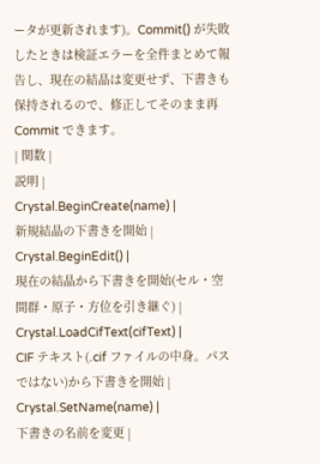ータが更新されます)。Commit() が失敗したときは検証エラーを全件まとめて報告し、現在の結晶は変更せず、下書きも保持されるので、修正してそのまま再 Commit できます。
| 関数 |
説明 |
Crystal.BeginCreate(name) |
新規結晶の下書きを開始 |
Crystal.BeginEdit() |
現在の結晶から下書きを開始(セル・空間群・原子・方位を引き継ぐ) |
Crystal.LoadCifText(cifText) |
CIF テキスト(.cif ファイルの中身。パスではない)から下書きを開始 |
Crystal.SetName(name) |
下書きの名前を変更 |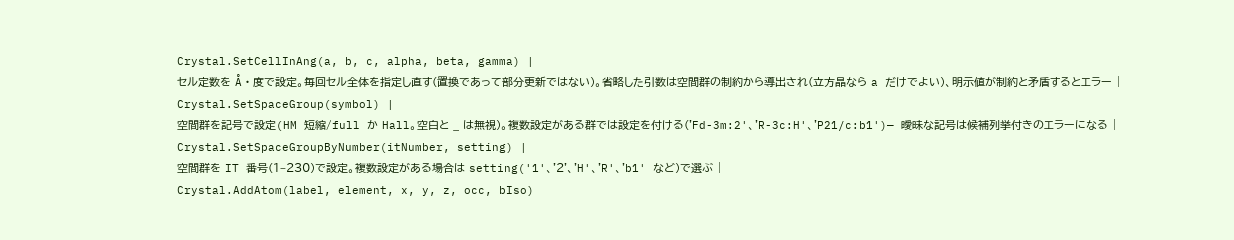Crystal.SetCellInAng(a, b, c, alpha, beta, gamma) |
セル定数を Å・度で設定。毎回セル全体を指定し直す(置換であって部分更新ではない)。省略した引数は空間群の制約から導出され(立方晶なら a だけでよい)、明示値が制約と矛盾するとエラー |
Crystal.SetSpaceGroup(symbol) |
空間群を記号で設定(HM 短縮/full か Hall。空白と _ は無視)。複数設定がある群では設定を付ける('Fd-3m:2'、'R-3c:H'、'P21/c:b1')— 曖昧な記号は候補列挙付きのエラーになる |
Crystal.SetSpaceGroupByNumber(itNumber, setting) |
空間群を IT 番号(1–230)で設定。複数設定がある場合は setting('1'、'2'、'H'、'R'、'b1' など)で選ぶ |
Crystal.AddAtom(label, element, x, y, z, occ, bIso)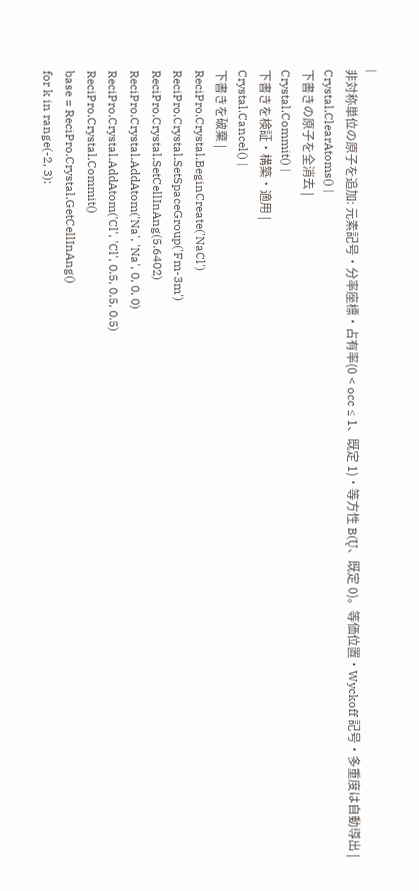|
非対称単位の原子を追加: 元素記号・分率座標・占有率(0 < occ ≤ 1、既定 1)・等方性 B(Ų、既定 0)。等価位置・Wyckoff 記号・多重度は自動導出 |
Crystal.ClearAtoms() |
下書きの原子を全消去 |
Crystal.Commit() |
下書きを検証・構築・適用 |
Crystal.Cancel() |
下書きを破棄 |
ReciPro.Crystal.BeginCreate('NaCl')
ReciPro.Crystal.SetSpaceGroup('Fm-3m')
ReciPro.Crystal.SetCellInAng(5.6402)
ReciPro.Crystal.AddAtom('Na', 'Na', 0, 0, 0)
ReciPro.Crystal.AddAtom('Cl', 'Cl', 0.5, 0.5, 0.5)
ReciPro.Crystal.Commit()
base = ReciPro.Crystal.GetCellInAng()
for k in range(-2, 3):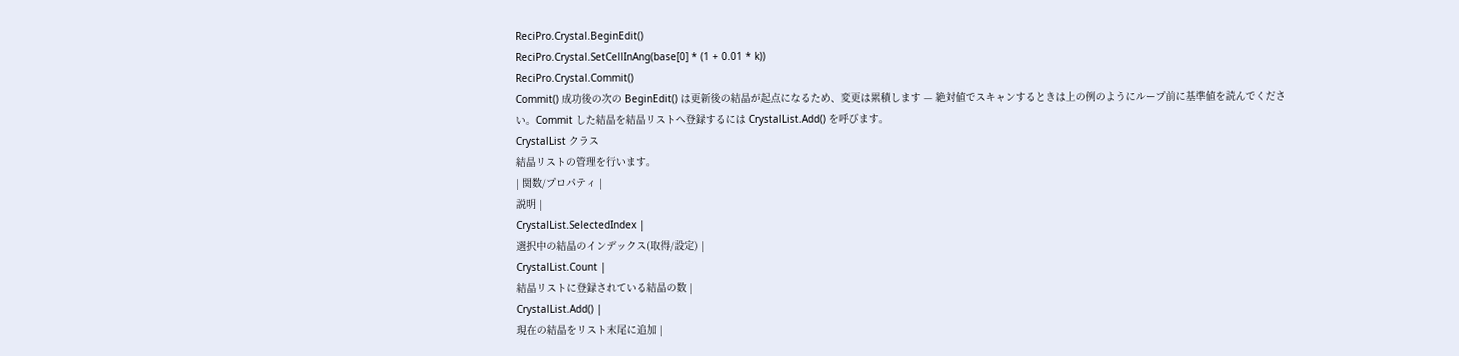ReciPro.Crystal.BeginEdit()
ReciPro.Crystal.SetCellInAng(base[0] * (1 + 0.01 * k))
ReciPro.Crystal.Commit()
Commit() 成功後の次の BeginEdit() は更新後の結晶が起点になるため、変更は累積します — 絶対値でスキャンするときは上の例のようにループ前に基準値を読んでください。Commit した結晶を結晶リストへ登録するには CrystalList.Add() を呼びます。
CrystalList クラス
結晶リストの管理を行います。
| 関数/プロパティ |
説明 |
CrystalList.SelectedIndex |
選択中の結晶のインデックス(取得/設定) |
CrystalList.Count |
結晶リストに登録されている結晶の数 |
CrystalList.Add() |
現在の結晶をリスト末尾に追加 |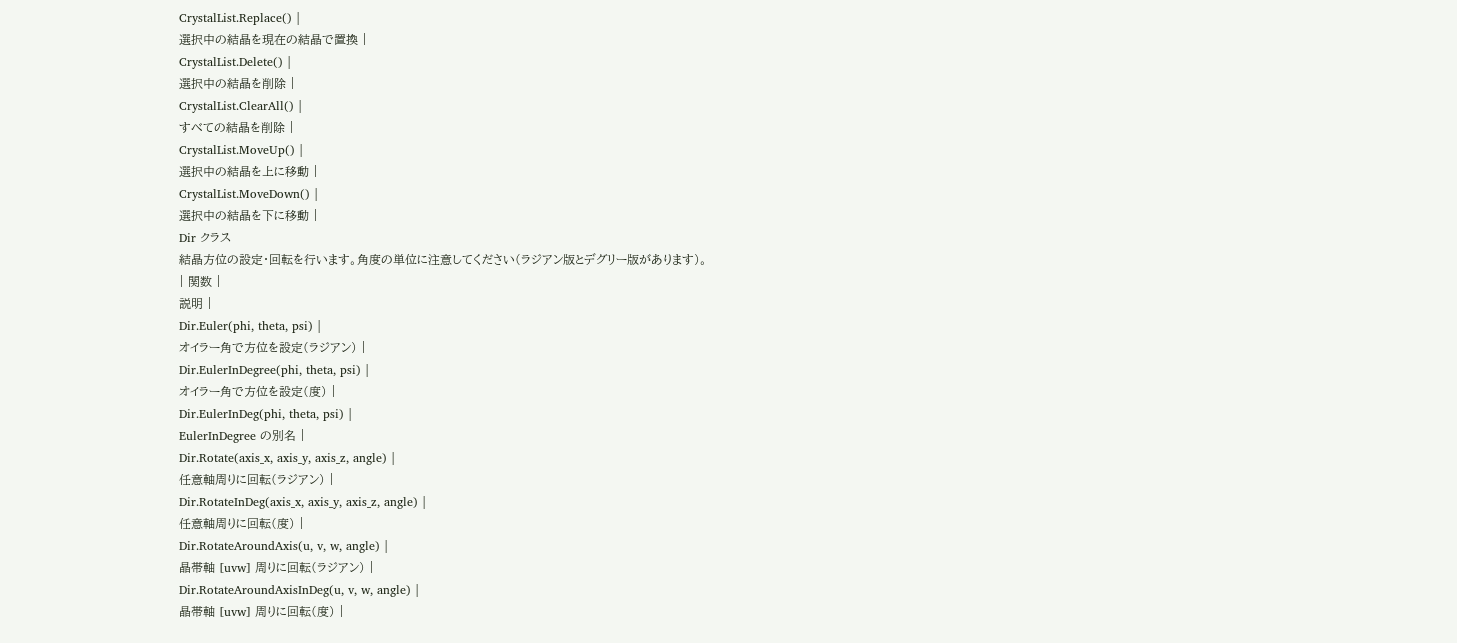CrystalList.Replace() |
選択中の結晶を現在の結晶で置換 |
CrystalList.Delete() |
選択中の結晶を削除 |
CrystalList.ClearAll() |
すべての結晶を削除 |
CrystalList.MoveUp() |
選択中の結晶を上に移動 |
CrystalList.MoveDown() |
選択中の結晶を下に移動 |
Dir クラス
結晶方位の設定・回転を行います。角度の単位に注意してください(ラジアン版とデグリー版があります)。
| 関数 |
説明 |
Dir.Euler(phi, theta, psi) |
オイラー角で方位を設定(ラジアン) |
Dir.EulerInDegree(phi, theta, psi) |
オイラー角で方位を設定(度) |
Dir.EulerInDeg(phi, theta, psi) |
EulerInDegree の別名 |
Dir.Rotate(axis_x, axis_y, axis_z, angle) |
任意軸周りに回転(ラジアン) |
Dir.RotateInDeg(axis_x, axis_y, axis_z, angle) |
任意軸周りに回転(度) |
Dir.RotateAroundAxis(u, v, w, angle) |
晶帯軸 [uvw] 周りに回転(ラジアン) |
Dir.RotateAroundAxisInDeg(u, v, w, angle) |
晶帯軸 [uvw] 周りに回転(度) |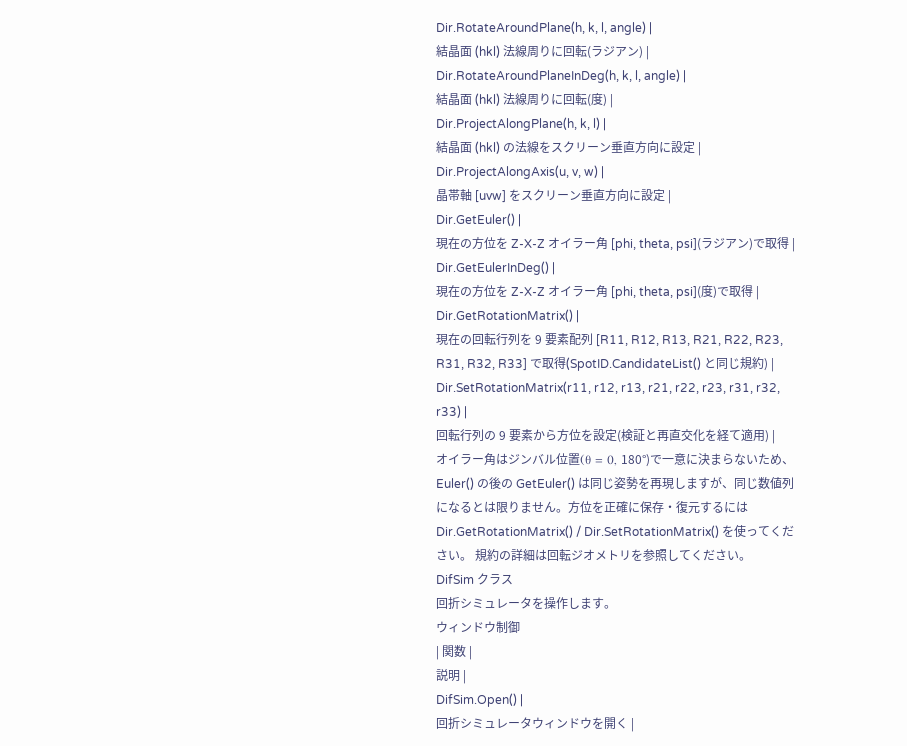Dir.RotateAroundPlane(h, k, l, angle) |
結晶面 (hkl) 法線周りに回転(ラジアン) |
Dir.RotateAroundPlaneInDeg(h, k, l, angle) |
結晶面 (hkl) 法線周りに回転(度) |
Dir.ProjectAlongPlane(h, k, l) |
結晶面 (hkl) の法線をスクリーン垂直方向に設定 |
Dir.ProjectAlongAxis(u, v, w) |
晶帯軸 [uvw] をスクリーン垂直方向に設定 |
Dir.GetEuler() |
現在の方位を Z-X-Z オイラー角 [phi, theta, psi](ラジアン)で取得 |
Dir.GetEulerInDeg() |
現在の方位を Z-X-Z オイラー角 [phi, theta, psi](度)で取得 |
Dir.GetRotationMatrix() |
現在の回転行列を 9 要素配列 [R11, R12, R13, R21, R22, R23, R31, R32, R33] で取得(SpotID.CandidateList() と同じ規約) |
Dir.SetRotationMatrix(r11, r12, r13, r21, r22, r23, r31, r32, r33) |
回転行列の 9 要素から方位を設定(検証と再直交化を経て適用) |
オイラー角はジンバル位置(θ = 0, 180°)で一意に決まらないため、Euler() の後の GetEuler() は同じ姿勢を再現しますが、同じ数値列になるとは限りません。方位を正確に保存・復元するには Dir.GetRotationMatrix() / Dir.SetRotationMatrix() を使ってください。 規約の詳細は回転ジオメトリを参照してください。
DifSim クラス
回折シミュレータを操作します。
ウィンドウ制御
| 関数 |
説明 |
DifSim.Open() |
回折シミュレータウィンドウを開く |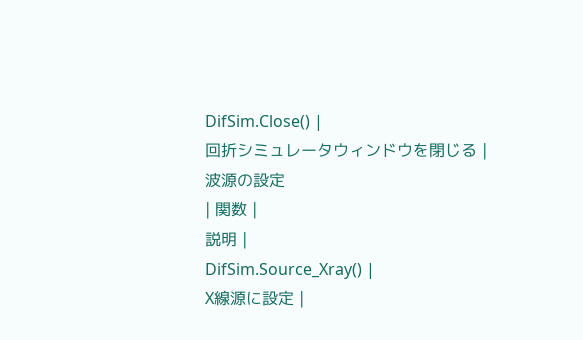DifSim.Close() |
回折シミュレータウィンドウを閉じる |
波源の設定
| 関数 |
説明 |
DifSim.Source_Xray() |
X線源に設定 |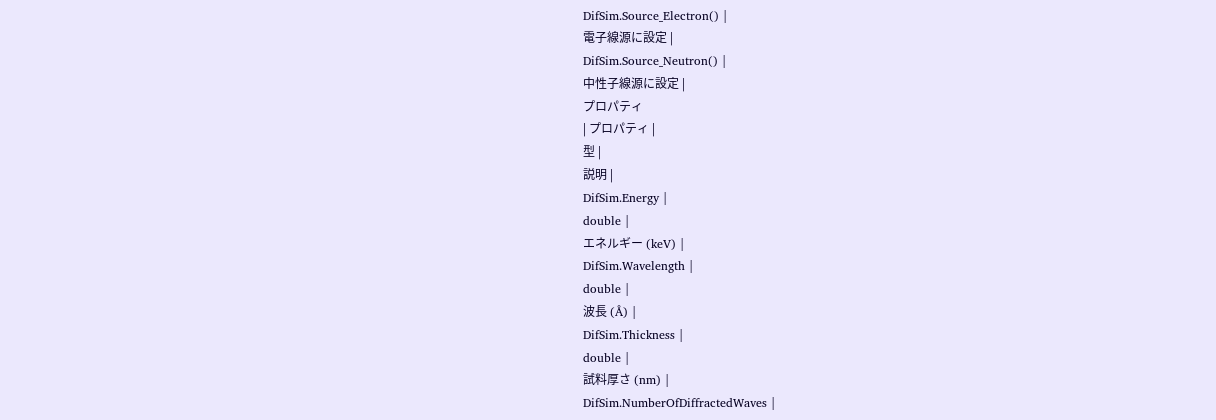DifSim.Source_Electron() |
電子線源に設定 |
DifSim.Source_Neutron() |
中性子線源に設定 |
プロパティ
| プロパティ |
型 |
説明 |
DifSim.Energy |
double |
エネルギー (keV) |
DifSim.Wavelength |
double |
波長 (Å) |
DifSim.Thickness |
double |
試料厚さ (nm) |
DifSim.NumberOfDiffractedWaves |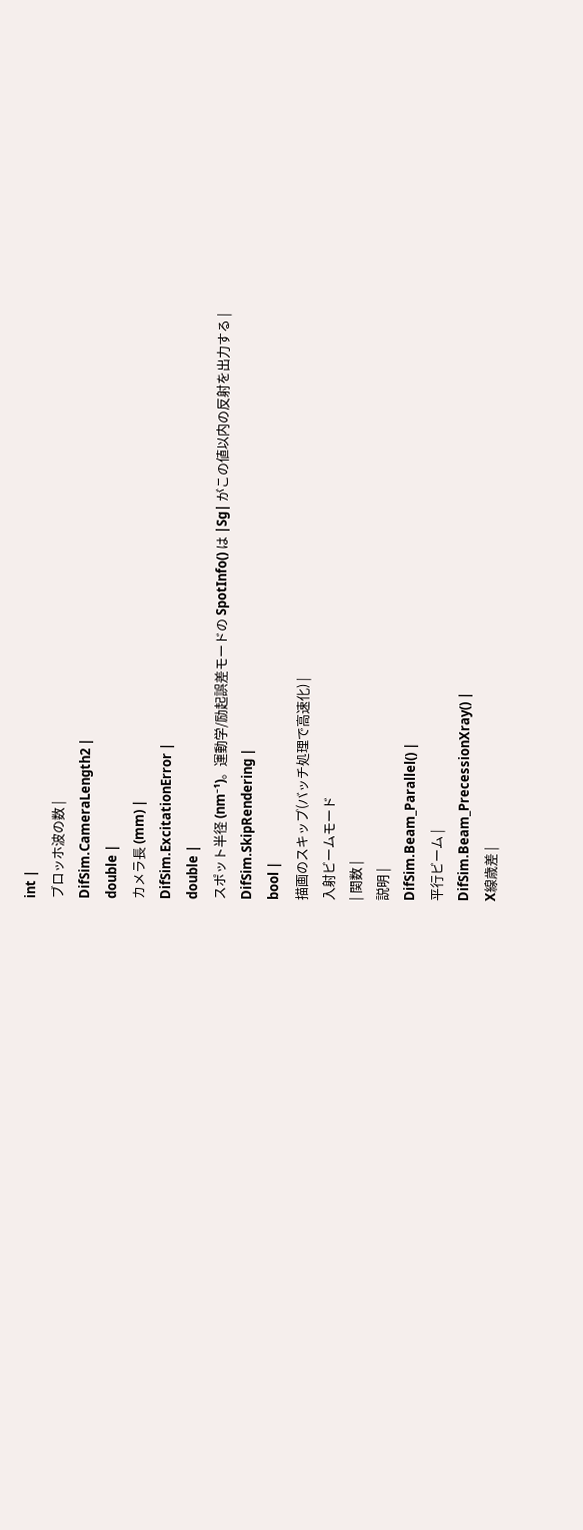int |
ブロッホ波の数 |
DifSim.CameraLength2 |
double |
カメラ長 (mm) |
DifSim.ExcitationError |
double |
スポット半径 (nm⁻¹)。運動学/励起誤差モードの SpotInfo() は |Sg| がこの値以内の反射を出力する |
DifSim.SkipRendering |
bool |
描画のスキップ(バッチ処理で高速化) |
入射ビームモード
| 関数 |
説明 |
DifSim.Beam_Parallel() |
平行ビーム |
DifSim.Beam_PrecessionXray() |
X線歳差 |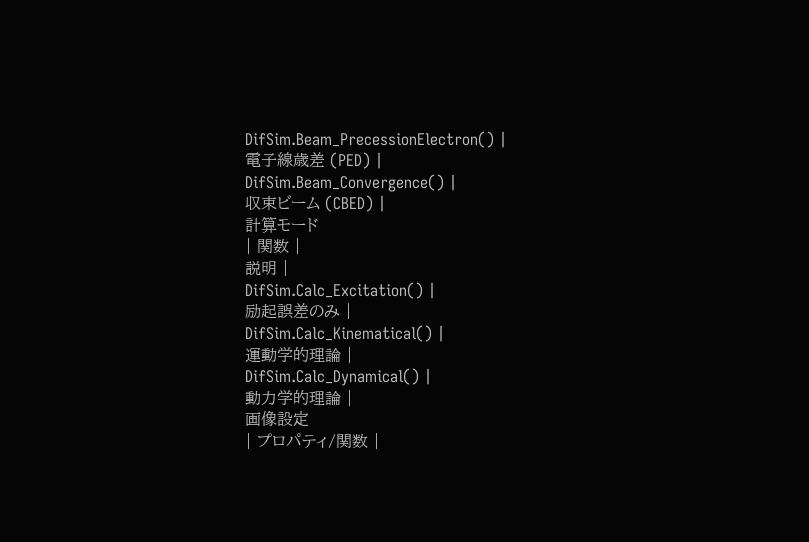DifSim.Beam_PrecessionElectron() |
電子線歳差 (PED) |
DifSim.Beam_Convergence() |
収束ビーム (CBED) |
計算モード
| 関数 |
説明 |
DifSim.Calc_Excitation() |
励起誤差のみ |
DifSim.Calc_Kinematical() |
運動学的理論 |
DifSim.Calc_Dynamical() |
動力学的理論 |
画像設定
| プロパティ/関数 |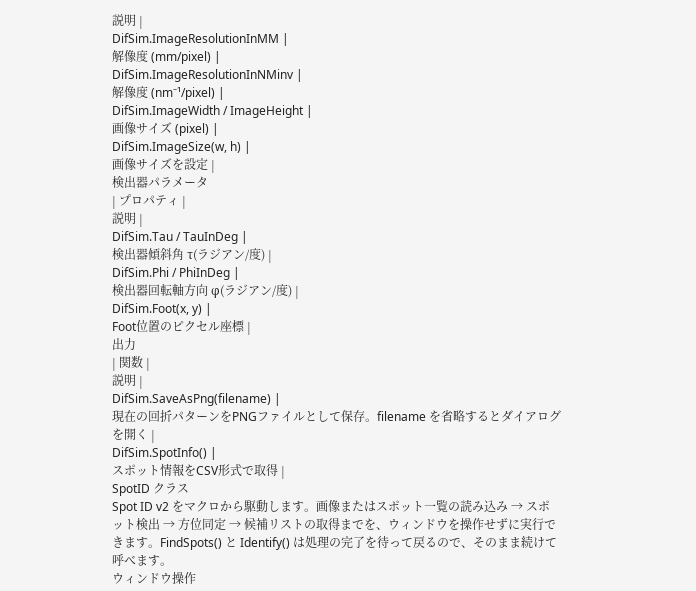説明 |
DifSim.ImageResolutionInMM |
解像度 (mm/pixel) |
DifSim.ImageResolutionInNMinv |
解像度 (nm⁻¹/pixel) |
DifSim.ImageWidth / ImageHeight |
画像サイズ (pixel) |
DifSim.ImageSize(w, h) |
画像サイズを設定 |
検出器パラメータ
| プロパティ |
説明 |
DifSim.Tau / TauInDeg |
検出器傾斜角 τ(ラジアン/度) |
DifSim.Phi / PhiInDeg |
検出器回転軸方向 φ(ラジアン/度) |
DifSim.Foot(x, y) |
Foot位置のピクセル座標 |
出力
| 関数 |
説明 |
DifSim.SaveAsPng(filename) |
現在の回折パターンをPNGファイルとして保存。filename を省略するとダイアログを開く |
DifSim.SpotInfo() |
スポット情報をCSV形式で取得 |
SpotID クラス
Spot ID v2 をマクロから駆動します。画像またはスポット一覧の読み込み → スポット検出 → 方位同定 → 候補リストの取得までを、ウィンドウを操作せずに実行できます。FindSpots() と Identify() は処理の完了を待って戻るので、そのまま続けて呼べます。
ウィンドウ操作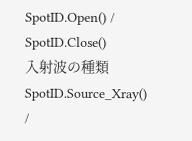SpotID.Open() / SpotID.Close()
入射波の種類
SpotID.Source_Xray() /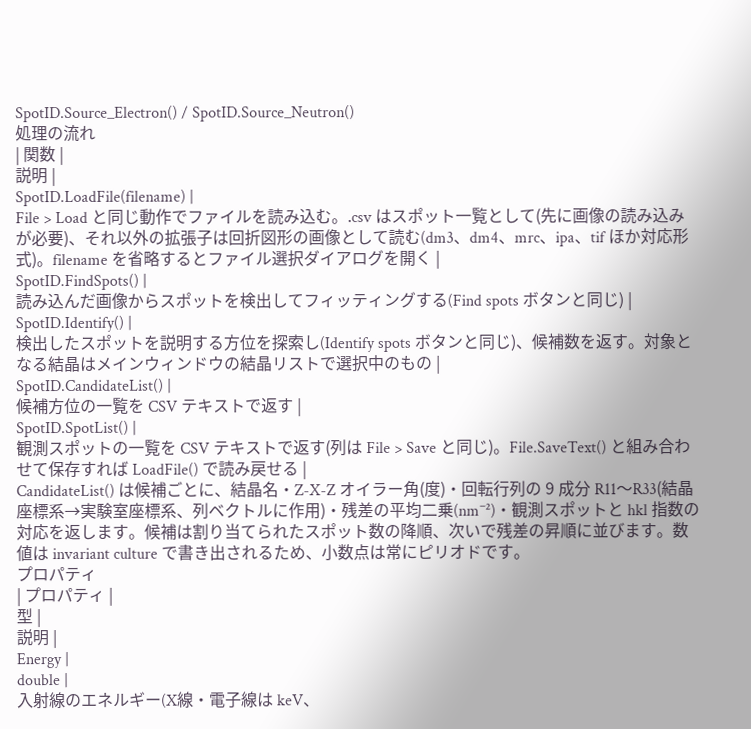SpotID.Source_Electron() / SpotID.Source_Neutron()
処理の流れ
| 関数 |
説明 |
SpotID.LoadFile(filename) |
File > Load と同じ動作でファイルを読み込む。.csv はスポット一覧として(先に画像の読み込みが必要)、それ以外の拡張子は回折図形の画像として読む(dm3、dm4、mrc、ipa、tif ほか対応形式)。filename を省略するとファイル選択ダイアログを開く |
SpotID.FindSpots() |
読み込んだ画像からスポットを検出してフィッティングする(Find spots ボタンと同じ) |
SpotID.Identify() |
検出したスポットを説明する方位を探索し(Identify spots ボタンと同じ)、候補数を返す。対象となる結晶はメインウィンドウの結晶リストで選択中のもの |
SpotID.CandidateList() |
候補方位の一覧を CSV テキストで返す |
SpotID.SpotList() |
観測スポットの一覧を CSV テキストで返す(列は File > Save と同じ)。File.SaveText() と組み合わせて保存すれば LoadFile() で読み戻せる |
CandidateList() は候補ごとに、結晶名・Z-X-Z オイラー角(度)・回転行列の 9 成分 R11〜R33(結晶座標系→実験室座標系、列ベクトルに作用)・残差の平均二乗(nm⁻²)・観測スポットと hkl 指数の対応を返します。候補は割り当てられたスポット数の降順、次いで残差の昇順に並びます。数値は invariant culture で書き出されるため、小数点は常にピリオドです。
プロパティ
| プロパティ |
型 |
説明 |
Energy |
double |
入射線のエネルギー(X線・電子線は keV、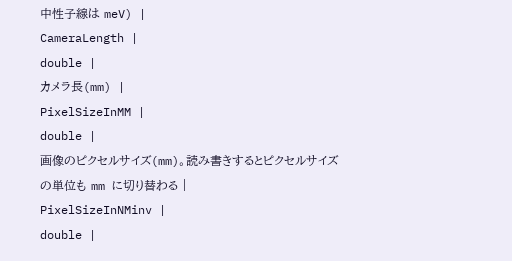中性子線は meV) |
CameraLength |
double |
カメラ長(mm) |
PixelSizeInMM |
double |
画像のピクセルサイズ(mm)。読み書きするとピクセルサイズの単位も mm に切り替わる |
PixelSizeInNMinv |
double |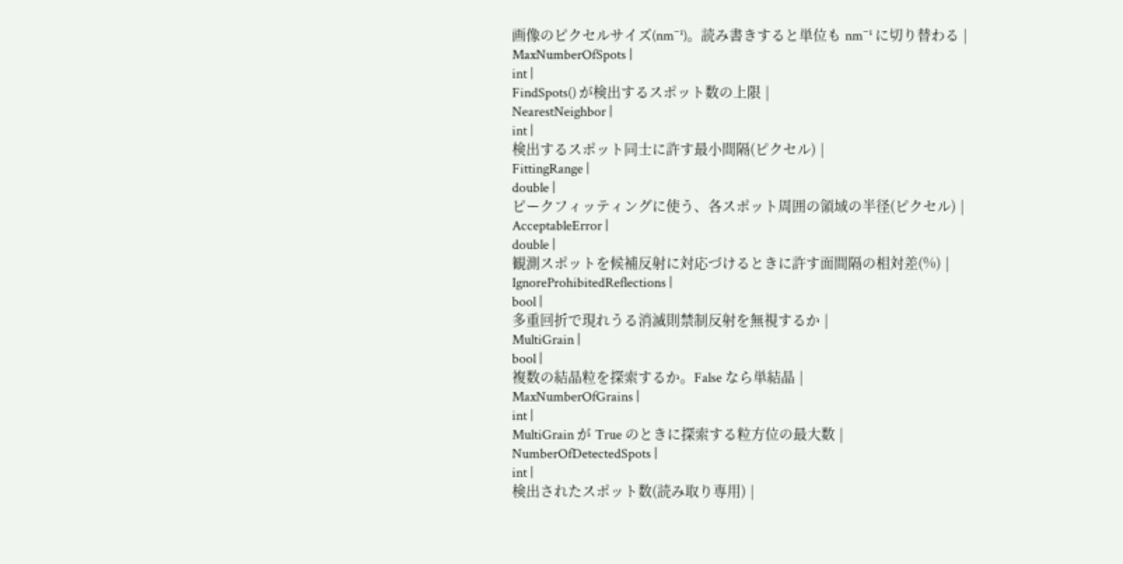画像のピクセルサイズ(nm⁻¹)。読み書きすると単位も nm⁻¹ に切り替わる |
MaxNumberOfSpots |
int |
FindSpots() が検出するスポット数の上限 |
NearestNeighbor |
int |
検出するスポット同士に許す最小間隔(ピクセル) |
FittingRange |
double |
ピークフィッティングに使う、各スポット周囲の領域の半径(ピクセル) |
AcceptableError |
double |
観測スポットを候補反射に対応づけるときに許す面間隔の相対差(%) |
IgnoreProhibitedReflections |
bool |
多重回折で現れうる消滅則禁制反射を無視するか |
MultiGrain |
bool |
複数の結晶粒を探索するか。False なら単結晶 |
MaxNumberOfGrains |
int |
MultiGrain が True のときに探索する粒方位の最大数 |
NumberOfDetectedSpots |
int |
検出されたスポット数(読み取り専用) |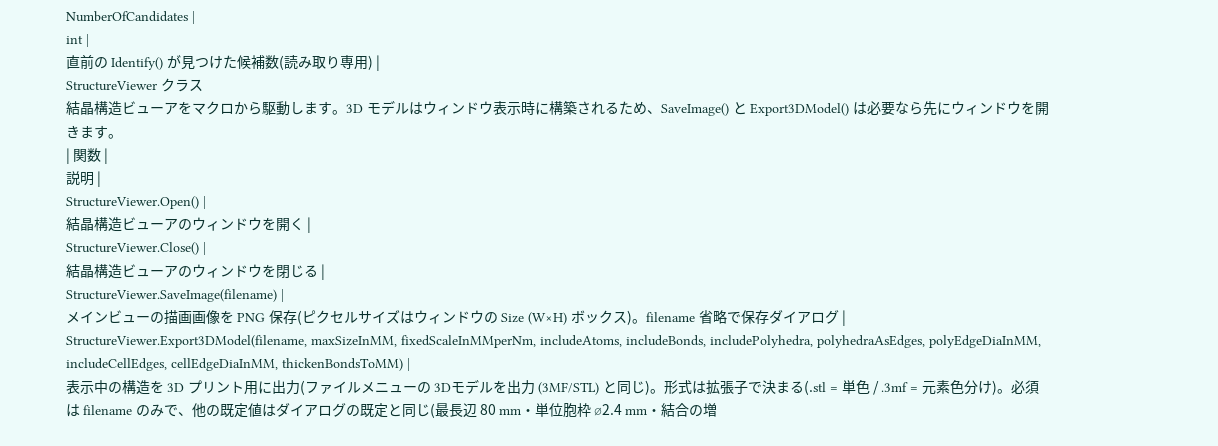NumberOfCandidates |
int |
直前の Identify() が見つけた候補数(読み取り専用) |
StructureViewer クラス
結晶構造ビューアをマクロから駆動します。3D モデルはウィンドウ表示時に構築されるため、SaveImage() と Export3DModel() は必要なら先にウィンドウを開きます。
| 関数 |
説明 |
StructureViewer.Open() |
結晶構造ビューアのウィンドウを開く |
StructureViewer.Close() |
結晶構造ビューアのウィンドウを閉じる |
StructureViewer.SaveImage(filename) |
メインビューの描画画像を PNG 保存(ピクセルサイズはウィンドウの Size (W×H) ボックス)。filename 省略で保存ダイアログ |
StructureViewer.Export3DModel(filename, maxSizeInMM, fixedScaleInMMperNm, includeAtoms, includeBonds, includePolyhedra, polyhedraAsEdges, polyEdgeDiaInMM, includeCellEdges, cellEdgeDiaInMM, thickenBondsToMM) |
表示中の構造を 3D プリント用に出力(ファイルメニューの 3Dモデルを出力 (3MF/STL) と同じ)。形式は拡張子で決まる(.stl = 単色 / .3mf = 元素色分け)。必須は filename のみで、他の既定値はダイアログの既定と同じ(最長辺 80 mm・単位胞枠 ⌀2.4 mm・結合の増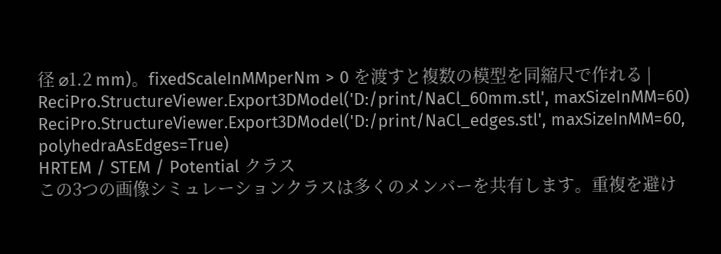径 ⌀1.2 mm)。fixedScaleInMMperNm > 0 を渡すと複数の模型を同縮尺で作れる |
ReciPro.StructureViewer.Export3DModel('D:/print/NaCl_60mm.stl', maxSizeInMM=60)
ReciPro.StructureViewer.Export3DModel('D:/print/NaCl_edges.stl', maxSizeInMM=60, polyhedraAsEdges=True)
HRTEM / STEM / Potential クラス
この3つの画像シミュレーションクラスは多くのメンバーを共有します。重複を避け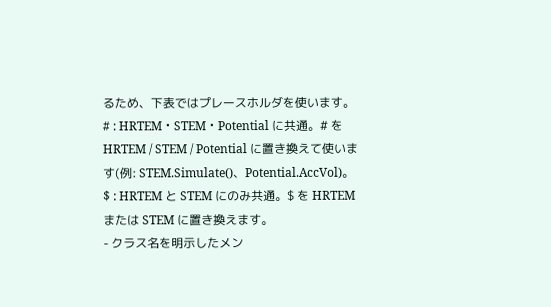るため、下表ではプレースホルダを使います。
# : HRTEM・STEM・Potential に共通。# を HRTEM / STEM / Potential に置き換えて使います(例: STEM.Simulate()、Potential.AccVol)。
$ : HRTEM と STEM にのみ共通。$ を HRTEM または STEM に置き換えます。
- クラス名を明示したメン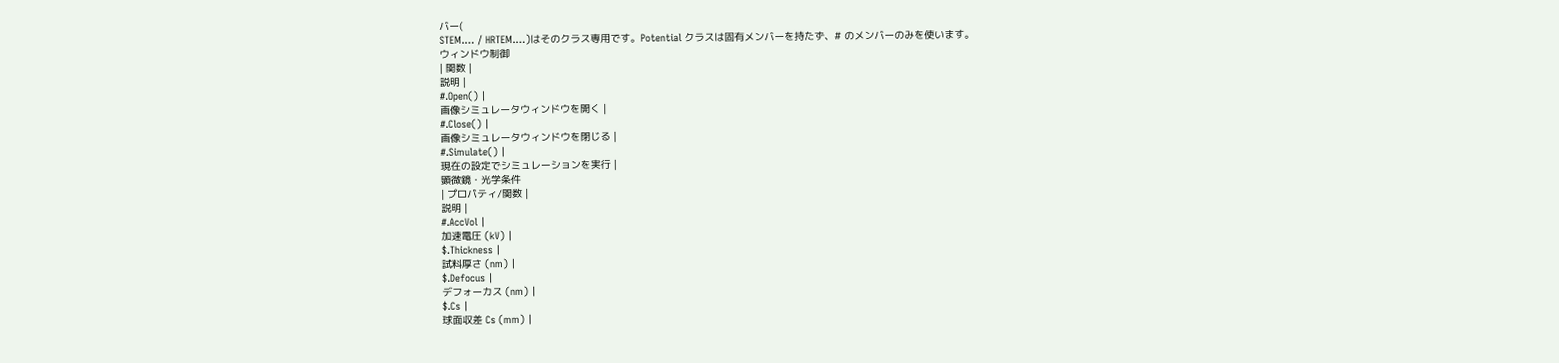バー(
STEM.… / HRTEM.…)はそのクラス専用です。Potential クラスは固有メンバーを持たず、# のメンバーのみを使います。
ウィンドウ制御
| 関数 |
説明 |
#.Open() |
画像シミュレータウィンドウを開く |
#.Close() |
画像シミュレータウィンドウを閉じる |
#.Simulate() |
現在の設定でシミュレーションを実行 |
顕微鏡・光学条件
| プロパティ/関数 |
説明 |
#.AccVol |
加速電圧 (kV) |
$.Thickness |
試料厚さ (nm) |
$.Defocus |
デフォーカス (nm) |
$.Cs |
球面収差 Cs (mm) |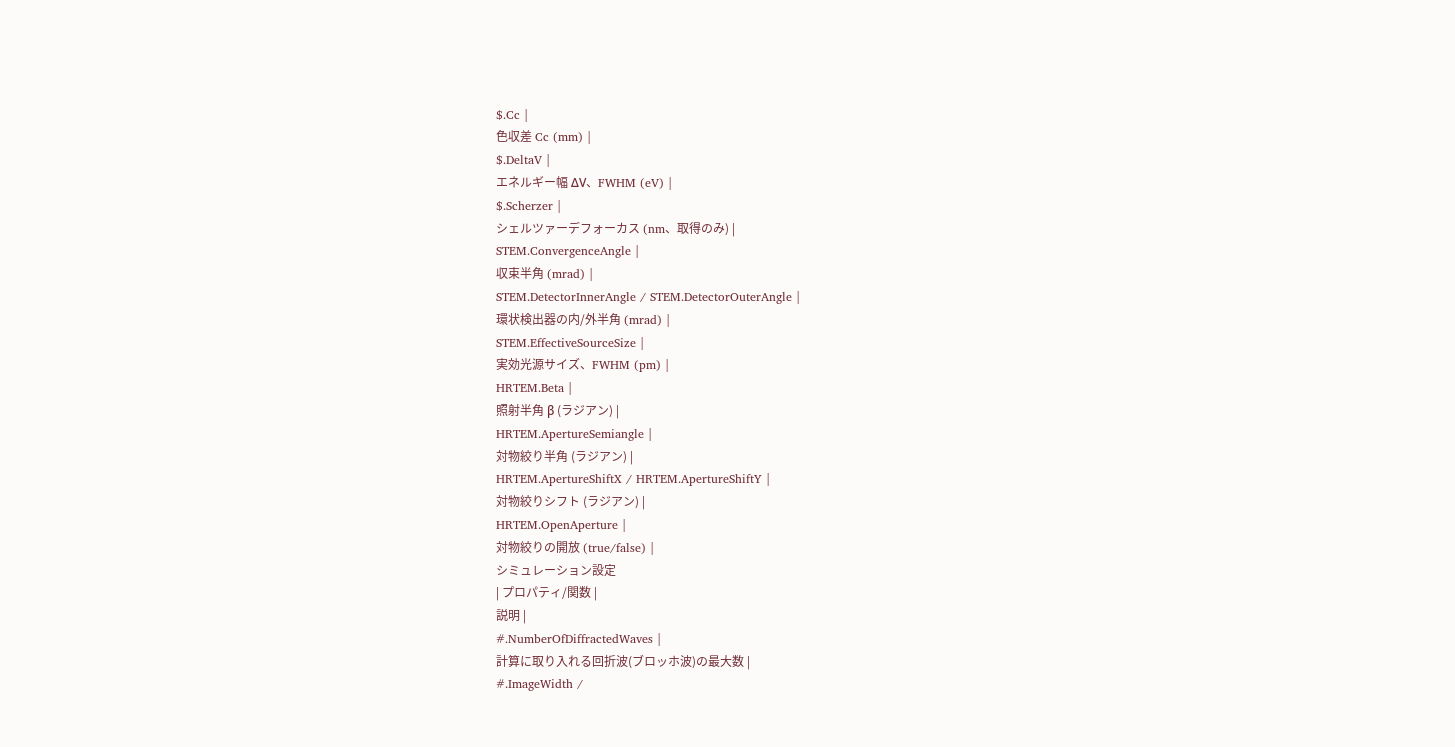$.Cc |
色収差 Cc (mm) |
$.DeltaV |
エネルギー幅 ΔV、FWHM (eV) |
$.Scherzer |
シェルツァーデフォーカス (nm、取得のみ) |
STEM.ConvergenceAngle |
収束半角 (mrad) |
STEM.DetectorInnerAngle / STEM.DetectorOuterAngle |
環状検出器の内/外半角 (mrad) |
STEM.EffectiveSourceSize |
実効光源サイズ、FWHM (pm) |
HRTEM.Beta |
照射半角 β (ラジアン) |
HRTEM.ApertureSemiangle |
対物絞り半角 (ラジアン) |
HRTEM.ApertureShiftX / HRTEM.ApertureShiftY |
対物絞りシフト (ラジアン) |
HRTEM.OpenAperture |
対物絞りの開放 (true/false) |
シミュレーション設定
| プロパティ/関数 |
説明 |
#.NumberOfDiffractedWaves |
計算に取り入れる回折波(ブロッホ波)の最大数 |
#.ImageWidth /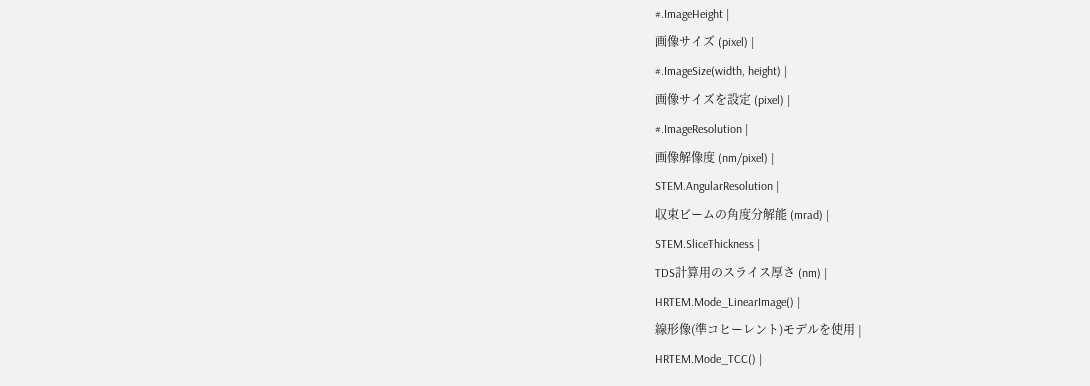#.ImageHeight |
画像サイズ (pixel) |
#.ImageSize(width, height) |
画像サイズを設定 (pixel) |
#.ImageResolution |
画像解像度 (nm/pixel) |
STEM.AngularResolution |
収束ビームの角度分解能 (mrad) |
STEM.SliceThickness |
TDS計算用のスライス厚さ (nm) |
HRTEM.Mode_LinearImage() |
線形像(準コヒーレント)モデルを使用 |
HRTEM.Mode_TCC() |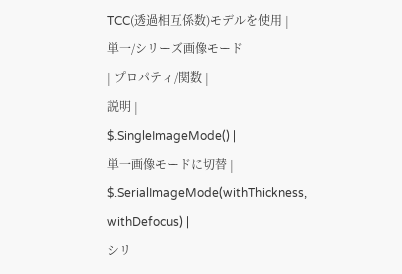TCC(透過相互係数)モデルを使用 |
単一/シリーズ画像モード
| プロパティ/関数 |
説明 |
$.SingleImageMode() |
単一画像モードに切替 |
$.SerialImageMode(withThickness, withDefocus) |
シリ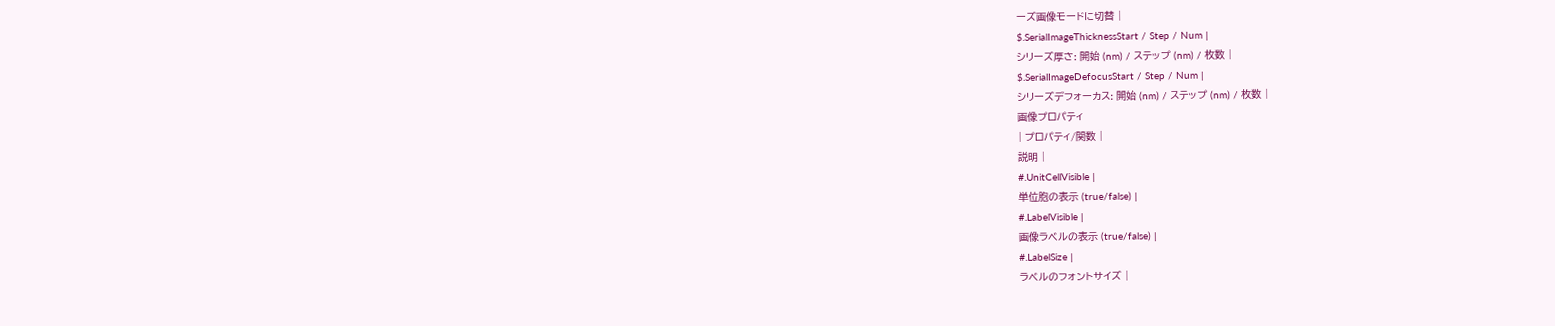ーズ画像モードに切替 |
$.SerialImageThicknessStart / Step / Num |
シリーズ厚さ: 開始 (nm) / ステップ (nm) / 枚数 |
$.SerialImageDefocusStart / Step / Num |
シリーズデフォーカス: 開始 (nm) / ステップ (nm) / 枚数 |
画像プロパティ
| プロパティ/関数 |
説明 |
#.UnitCellVisible |
単位胞の表示 (true/false) |
#.LabelVisible |
画像ラベルの表示 (true/false) |
#.LabelSize |
ラベルのフォントサイズ |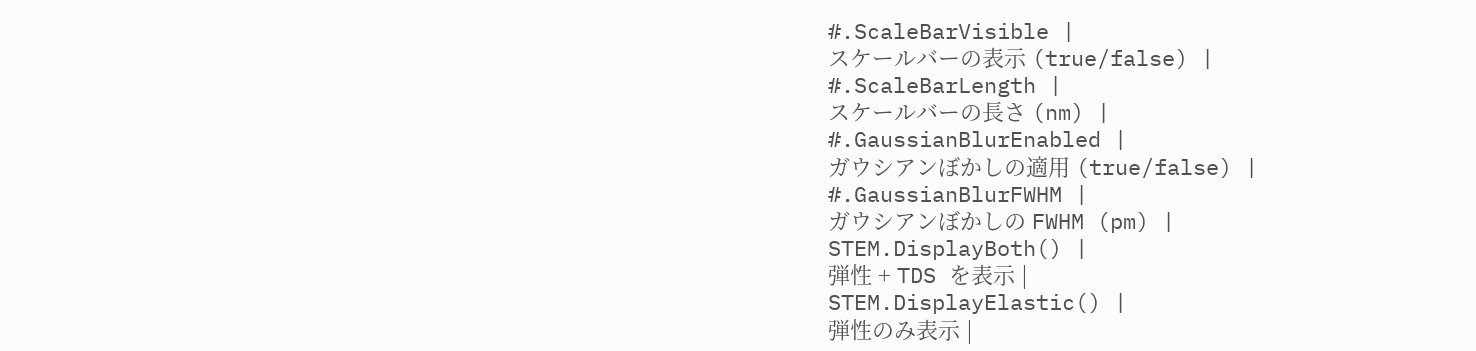#.ScaleBarVisible |
スケールバーの表示 (true/false) |
#.ScaleBarLength |
スケールバーの長さ (nm) |
#.GaussianBlurEnabled |
ガウシアンぼかしの適用 (true/false) |
#.GaussianBlurFWHM |
ガウシアンぼかしの FWHM (pm) |
STEM.DisplayBoth() |
弾性 + TDS を表示 |
STEM.DisplayElastic() |
弾性のみ表示 |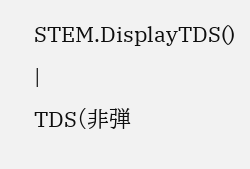STEM.DisplayTDS() |
TDS(非弾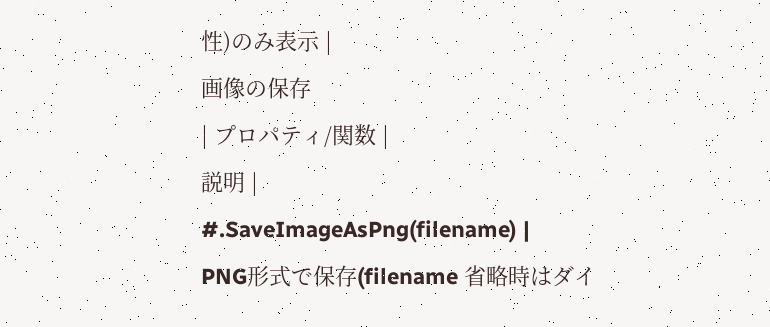性)のみ表示 |
画像の保存
| プロパティ/関数 |
説明 |
#.SaveImageAsPng(filename) |
PNG形式で保存(filename 省略時はダイ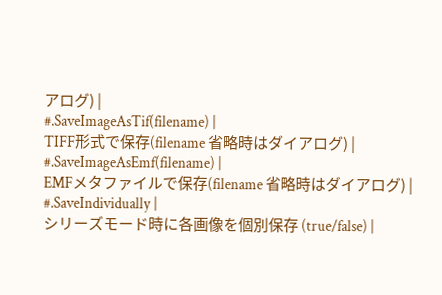アログ) |
#.SaveImageAsTif(filename) |
TIFF形式で保存(filename 省略時はダイアログ) |
#.SaveImageAsEmf(filename) |
EMFメタファイルで保存(filename 省略時はダイアログ) |
#.SaveIndividually |
シリーズモード時に各画像を個別保存 (true/false) |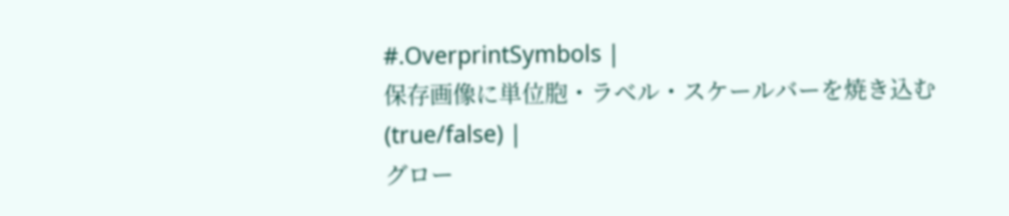#.OverprintSymbols |
保存画像に単位胞・ラベル・スケールバーを焼き込む (true/false) |
グロー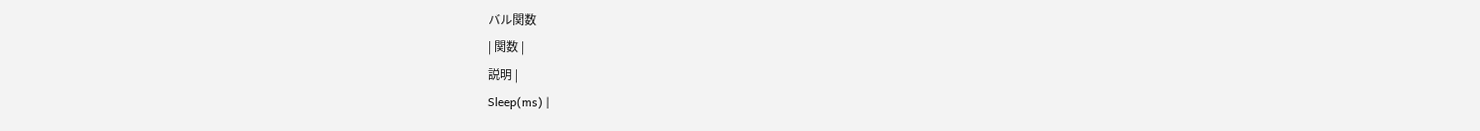バル関数
| 関数 |
説明 |
Sleep(ms) |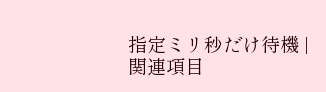指定ミリ秒だけ待機 |
関連項目